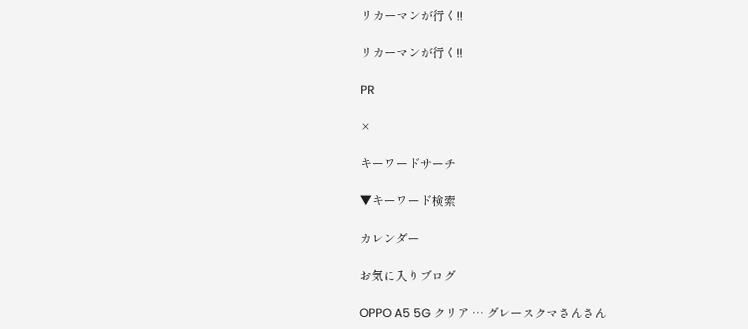リカーマンが行く!!

リカーマンが行く!!

PR

×

キーワードサーチ

▼キーワード検索

カレンダー

お気に入りブログ

OPPO A5 5G クリア … グレースクマさんさん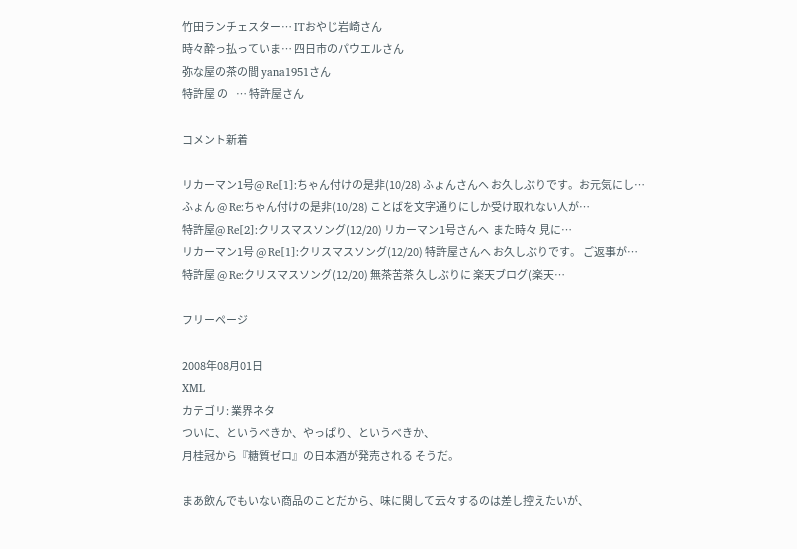竹田ランチェスター… ITおやじ岩崎さん
時々酔っ払っていま… 四日市のパウエルさん
弥な屋の茶の間 yana1951さん
特許屋 の    … 特許屋さん

コメント新着

リカーマン1号@ Re[1]:ちゃん付けの是非(10/28) ふょんさんへ お久しぶりです。お元気にし…
ふょん @ Re:ちゃん付けの是非(10/28) ことばを文字通りにしか受け取れない人が…
特許屋@ Re[2]:クリスマスソング(12/20) リカーマン1号さんへ  また時々 見に…
リカーマン1号 @ Re[1]:クリスマスソング(12/20) 特許屋さんへ お久しぶりです。 ご返事が…
特許屋 @ Re:クリスマスソング(12/20) 無茶苦茶 久しぶりに 楽天ブログ(楽天…

フリーページ

2008年08月01日
XML
カテゴリ: 業界ネタ
ついに、というべきか、やっぱり、というべきか、
月桂冠から『糖質ゼロ』の日本酒が発売される そうだ。

まあ飲んでもいない商品のことだから、味に関して云々するのは差し控えたいが、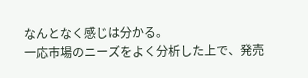なんとなく感じは分かる。
一応市場のニーズをよく分析した上で、発売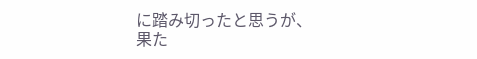に踏み切ったと思うが、
果た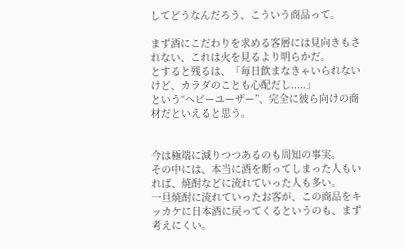してどうなんだろう、こういう商品って。

まず酒にこだわりを求める客層には見向きもされない、これは火を見るより明らかだ。
とすると残るは、「毎日飲まなきゃいられないけど、カラダのことも心配だし.....」
という“ヘビーユーザー”、完全に彼ら向けの商材だといえると思う。


今は極端に減りつつあるのも周知の事実。
その中には、本当に酒を断ってしまった人もいれば、焼酎などに流れていった人も多い。
一旦焼酎に流れていったお客が、この商品をキッカケに日本酒に戻ってくるというのも、まず考えにくい。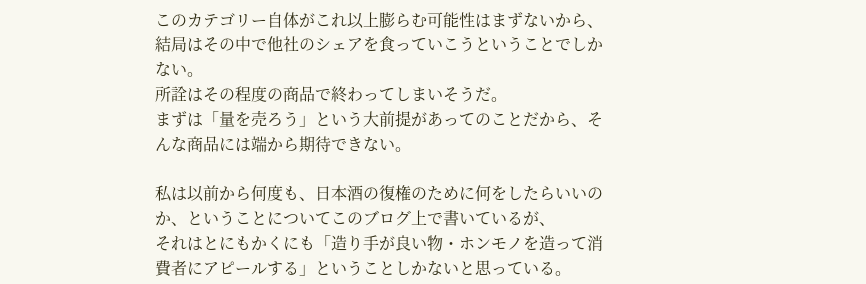このカテゴリー自体がこれ以上膨らむ可能性はまずないから、
結局はその中で他社のシェアを食っていこうということでしかない。
所詮はその程度の商品で終わってしまいそうだ。
まずは「量を売ろう」という大前提があってのことだから、そんな商品には端から期待できない。

私は以前から何度も、日本酒の復権のために何をしたらいいのか、ということについてこのブログ上で書いているが、
それはとにもかくにも「造り手が良い物・ホンモノを造って消費者にアピールする」ということしかないと思っている。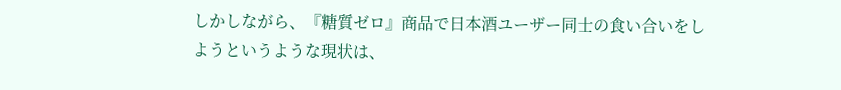しかしながら、『糖質ゼロ』商品で日本酒ユーザー同士の食い合いをしようというような現状は、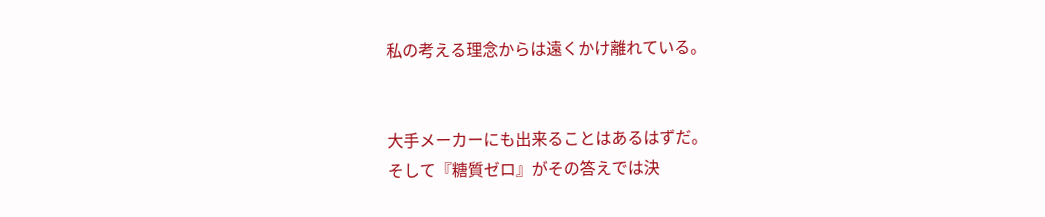私の考える理念からは遠くかけ離れている。


大手メーカーにも出来ることはあるはずだ。
そして『糖質ゼロ』がその答えでは決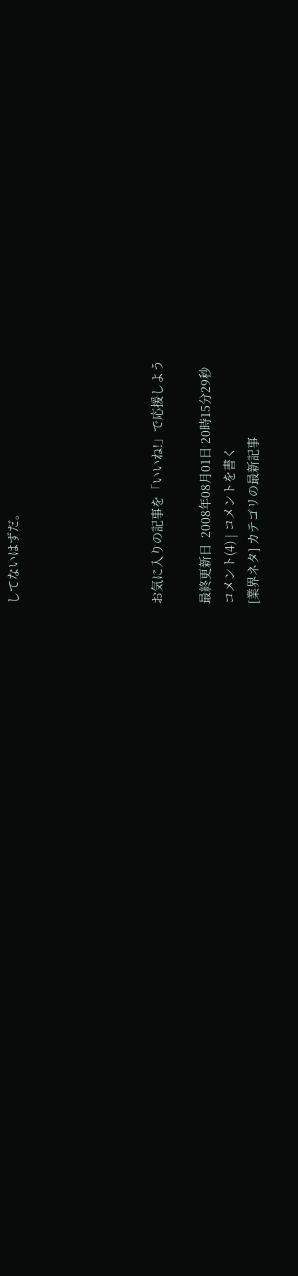してないはずだ。





お気に入りの記事を「いいね!」で応援しよう

最終更新日  2008年08月01日 20時15分29秒
コメント(4) | コメントを書く
[業界ネタ] カテゴリの最新記事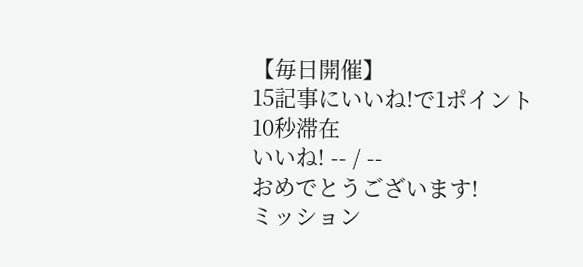【毎日開催】
15記事にいいね!で1ポイント
10秒滞在
いいね! -- / --
おめでとうございます!
ミッション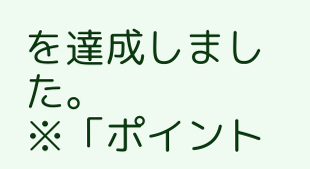を達成しました。
※「ポイント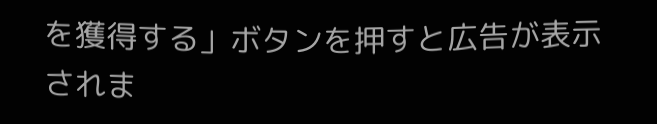を獲得する」ボタンを押すと広告が表示されま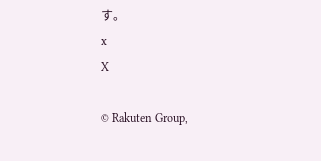す。
x
X

© Rakuten Group,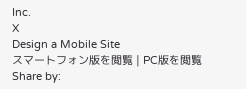Inc.
X
Design a Mobile Site
スマートフォン版を閲覧 | PC版を閲覧
Share by: